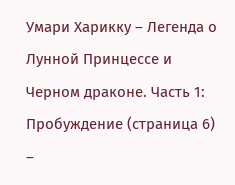Умари Харикку – Легенда о Лунной Принцессе и Черном драконе. Часть 1: Пробуждение (страница 6)
–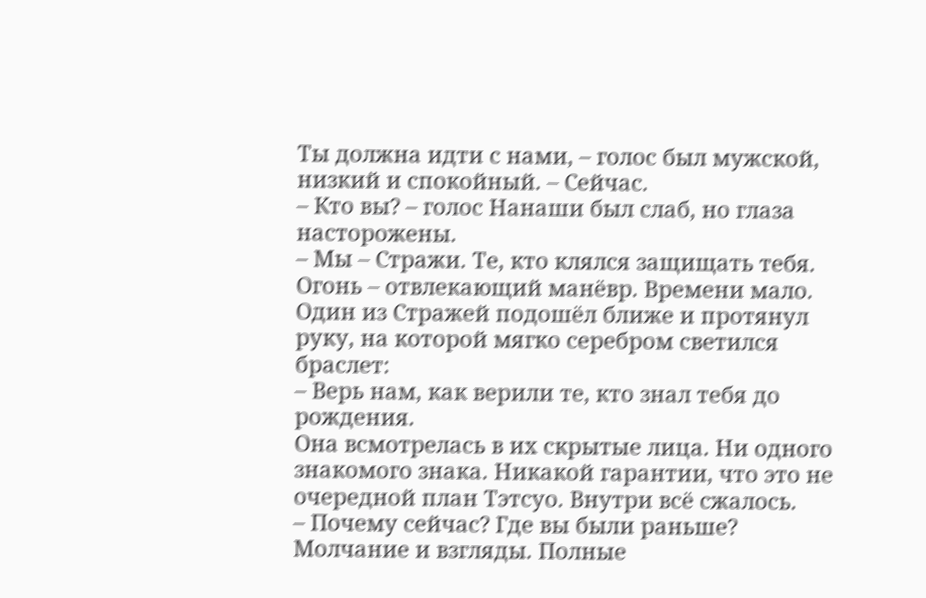Ты должна идти с нами, – голос был мужской, низкий и спокойный. – Сейчас.
– Кто вы? – голос Нанаши был слаб, но глаза насторожены.
– Мы – Стражи. Те, кто клялся защищать тебя. Огонь – отвлекающий манёвр. Времени мало.
Один из Стражей подошёл ближе и протянул руку, на которой мягко серебром светился браслет:
– Верь нам, как верили те, кто знал тебя до рождения.
Она всмотрелась в их скрытые лица. Ни одного знакомого знака. Никакой гарантии, что это не очередной план Тэтсуо. Внутри всё сжалось.
– Почему сейчас? Где вы были раньше?
Молчание и взгляды. Полные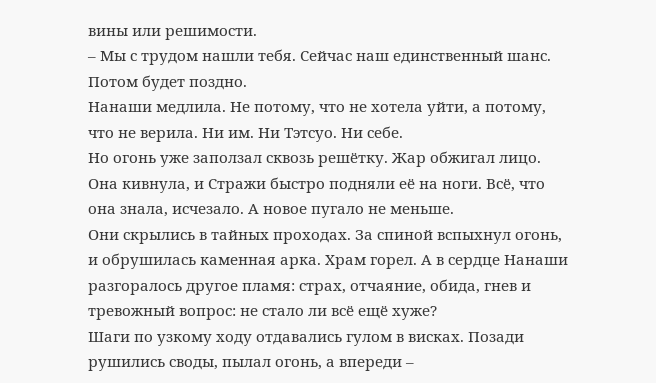вины или решимости.
– Мы с трудом нашли тебя. Сейчас наш единственный шанс. Потом будет поздно.
Нанаши медлила. Не потому, что не хотела уйти, а потому, что не верила. Ни им. Ни Тэтсуо. Ни себе.
Но огонь уже заползал сквозь решётку. Жар обжигал лицо. Она кивнула, и Стражи быстро подняли её на ноги. Всё, что она знала, исчезало. А новое пугало не меньше.
Они скрылись в тайных проходах. За спиной вспыхнул огонь, и обрушилась каменная арка. Храм горел. А в сердце Нанаши разгоралось другое пламя: страх, отчаяние, обида, гнев и тревожный вопрос: не стало ли всё ещё хуже?
Шаги по узкому ходу отдавались гулом в висках. Позади рушились своды, пылал огонь, а впереди –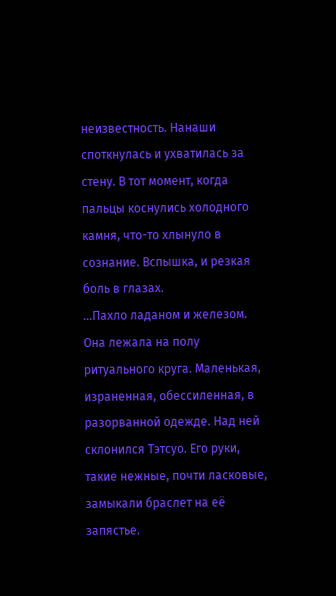неизвестность. Нанаши споткнулась и ухватилась за стену. В тот момент, когда пальцы коснулись холодного камня, что-то хлынуло в сознание. Вспышка, и резкая боль в глазах.
…Пахло ладаном и железом. Она лежала на полу ритуального круга. Маленькая, израненная, обессиленная, в разорванной одежде. Над ней склонился Тэтсуо. Его руки, такие нежные, почти ласковые, замыкали браслет на её запястье.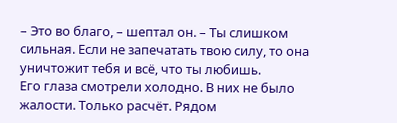– Это во благо, – шептал он. – Ты слишком сильная. Если не запечатать твою силу, то она уничтожит тебя и всё, что ты любишь.
Его глаза смотрели холодно. В них не было жалости. Только расчёт. Рядом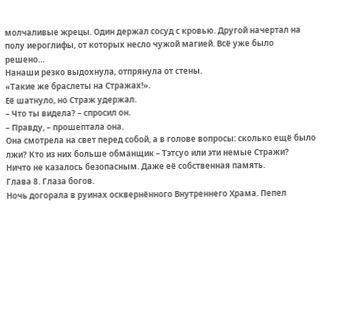молчаливые жрецы. Один держал сосуд с кровью. Другой начертал на полу иероглифы, от которых несло чужой магией. Всё уже было решено…
Нанаши резко выдохнула, отпрянула от стены.
«Такие же браслеты на Стражах!».
Её шатнуло, но Страж удержал.
– Что ты видела? – спросил он.
– Правду, – прошептала она.
Она смотрела на свет перед собой, а в голове вопросы: сколько ещё было лжи? Кто из них больше обманщик – Тэтсуо или эти немые Стражи?
Ничто не казалось безопасным. Даже её собственная память.
Глава 8. Глаза богов.
Ночь догорала в руинах осквернённого Внутреннего Храма. Пепел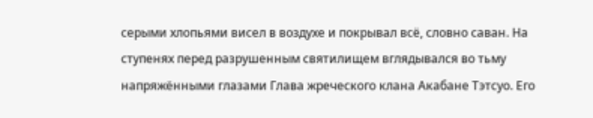серыми хлопьями висел в воздухе и покрывал всё, словно саван. На ступенях перед разрушенным святилищем вглядывался во тьму напряжёнными глазами Глава жреческого клана Акабане Тэтсуо. Его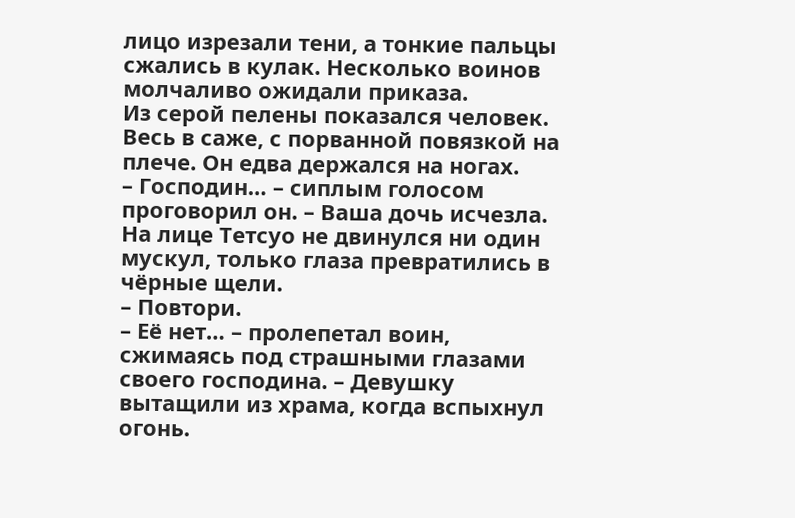лицо изрезали тени, а тонкие пальцы сжались в кулак. Несколько воинов молчаливо ожидали приказа.
Из серой пелены показался человек. Весь в саже, с порванной повязкой на плече. Он едва держался на ногах.
– Господин… – сиплым голосом проговорил он. – Ваша дочь исчезла.
На лице Тетсуо не двинулся ни один мускул, только глаза превратились в чёрные щели.
– Повтори.
– Её нет… – пролепетал воин, сжимаясь под страшными глазами своего господина. – Девушку вытащили из храма, когда вспыхнул огонь.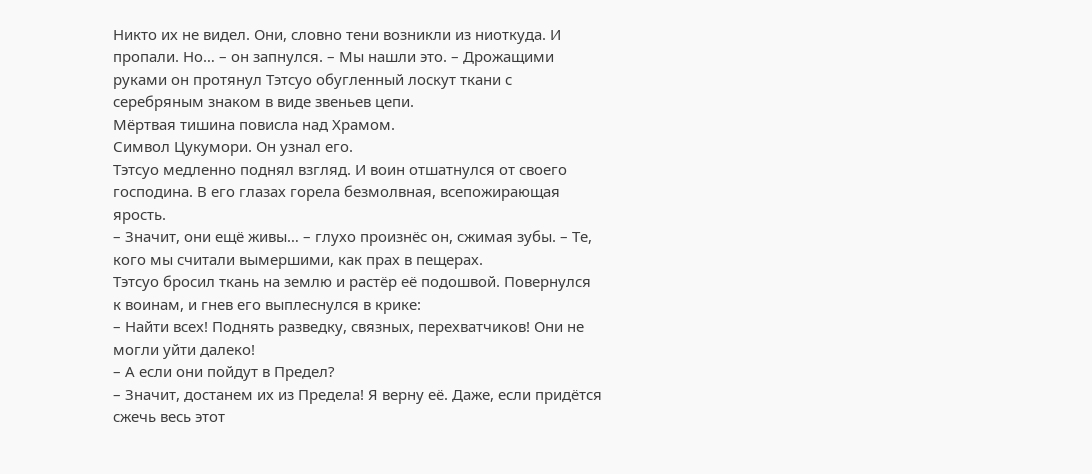Никто их не видел. Они, словно тени возникли из ниоткуда. И пропали. Но… – он запнулся. – Мы нашли это. – Дрожащими руками он протянул Тэтсуо обугленный лоскут ткани с серебряным знаком в виде звеньев цепи.
Мёртвая тишина повисла над Храмом.
Символ Цукумори. Он узнал его.
Тэтсуо медленно поднял взгляд. И воин отшатнулся от своего господина. В его глазах горела безмолвная, всепожирающая ярость.
– Значит, они ещё живы… – глухо произнёс он, сжимая зубы. – Те, кого мы считали вымершими, как прах в пещерах.
Тэтсуо бросил ткань на землю и растёр её подошвой. Повернулся к воинам, и гнев его выплеснулся в крике:
– Найти всех! Поднять разведку, связных, перехватчиков! Они не могли уйти далеко!
– А если они пойдут в Предел?
– Значит, достанем их из Предела! Я верну её. Даже, если придётся сжечь весь этот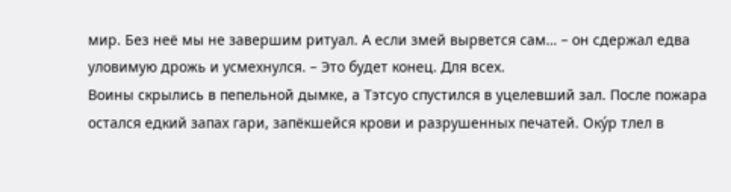мир. Без неё мы не завершим ритуал. А если змей вырвется сам… – он сдержал едва уловимую дрожь и усмехнулся. – Это будет конец. Для всех.
Воины скрылись в пепельной дымке, а Тэтсуо спустился в уцелевший зал. После пожара остался едкий запах гари, запёкшейся крови и разрушенных печатей. Оку́р тлел в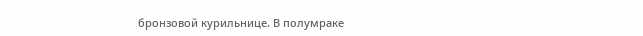бронзовой курильнице. В полумраке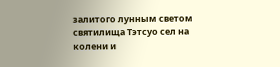залитого лунным светом святилища Тэтсуо сел на колени и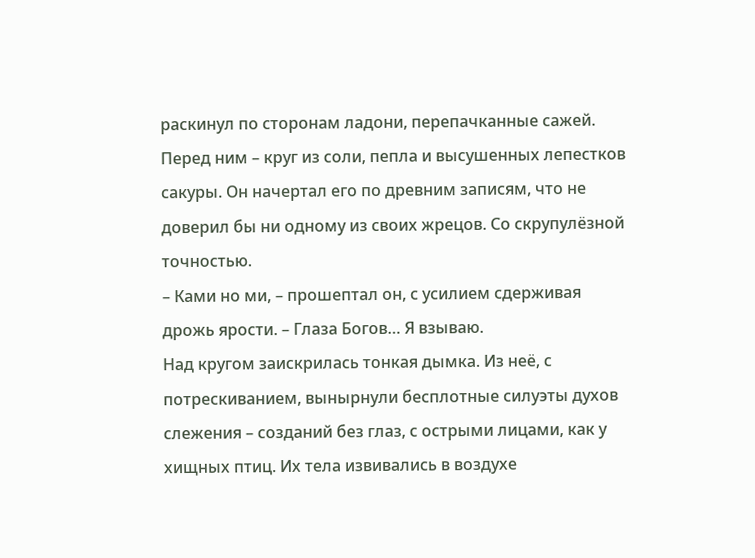раскинул по сторонам ладони, перепачканные сажей.
Перед ним – круг из соли, пепла и высушенных лепестков сакуры. Он начертал его по древним записям, что не доверил бы ни одному из своих жрецов. Со скрупулёзной точностью.
– Ками но ми, – прошептал он, с усилием сдерживая дрожь ярости. – Глаза Богов… Я взываю.
Над кругом заискрилась тонкая дымка. Из неё, с потрескиванием, вынырнули бесплотные силуэты духов слежения – созданий без глаз, с острыми лицами, как у хищных птиц. Их тела извивались в воздухе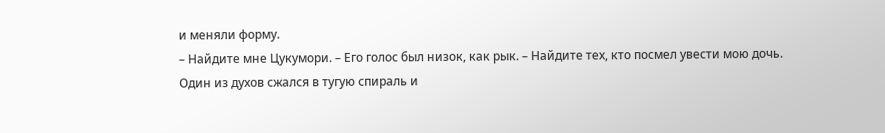и меняли форму.
– Найдите мне Цукумори. – Его голос был низок, как рык. – Найдите тех, кто посмел увести мою дочь.
Один из духов сжался в тугую спираль и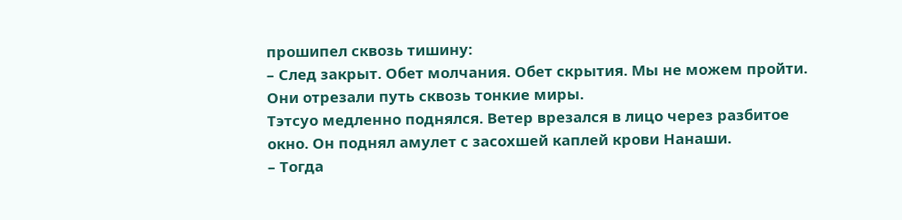прошипел сквозь тишину:
– След закрыт. Обет молчания. Обет скрытия. Мы не можем пройти. Они отрезали путь сквозь тонкие миры.
Тэтсуо медленно поднялся. Ветер врезался в лицо через разбитое окно. Он поднял амулет с засохшей каплей крови Нанаши.
– Тогда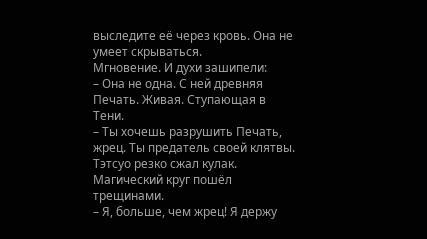выследите её через кровь. Она не умеет скрываться.
Мгновение. И духи зашипели:
– Она не одна. С ней древняя Печать. Живая. Ступающая в Тени.
– Ты хочешь разрушить Печать, жрец. Ты предатель своей клятвы.
Тэтсуо резко сжал кулак. Магический круг пошёл трещинами.
– Я, больше, чем жрец! Я держу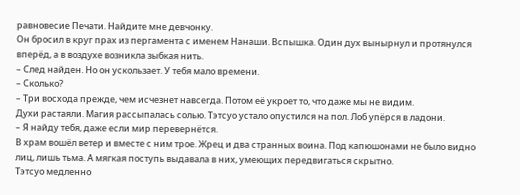равновесие Печати. Найдите мне девчонку.
Он бросил в круг прах из пергамента с именем Нанаши. Вспышка. Один дух вынырнул и протянулся вперёд, а в воздухе возникла зыбкая нить.
– След найден. Но он ускользает. У тебя мало времени.
– Сколько?
– Три восхода прежде, чем исчезнет навсегда. Потом её укроет то, что даже мы не видим.
Духи растаяли. Магия рассыпалась солью. Тэтсуо устало опустился на пол. Лоб упёрся в ладони.
– Я найду тебя, даже если мир перевернётся.
В храм вошёл ветер и вместе с ним трое. Жрец и два странных воина. Под капюшонами не было видно лиц, лишь тьма. А мягкая поступь выдавала в них, умеющих передвигаться скрытно.
Тэтсуо медленно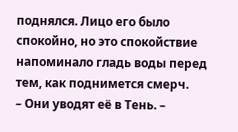поднялся. Лицо его было спокойно, но это спокойствие напоминало гладь воды перед тем, как поднимется смерч.
– Они уводят её в Тень. –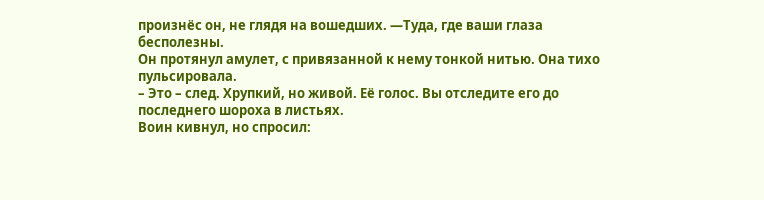произнёс он, не глядя на вошедших. —Туда, где ваши глаза бесполезны.
Он протянул амулет, с привязанной к нему тонкой нитью. Она тихо пульсировала.
– Это – след. Хрупкий, но живой. Её голос. Вы отследите его до последнего шороха в листьях.
Воин кивнул, но спросил: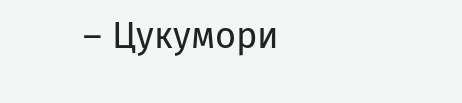– Цукумори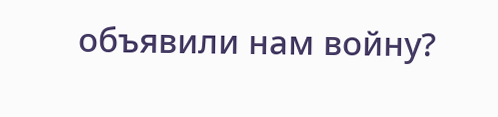объявили нам войну?